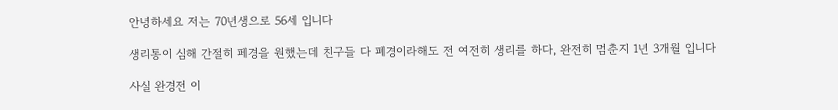안녕하세요 저는 70년생으로 56세 입니다

생리통이 심해 간절히 페경을 원했는데 친구들 다 폐경이라해도 전 여전히 생리를 하다, 완전히 멈춘지 1년 3개월 입니다

사실 완경전 이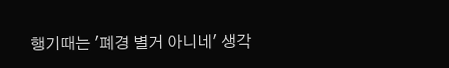행기때는 '폐경 별거 아니네' 생각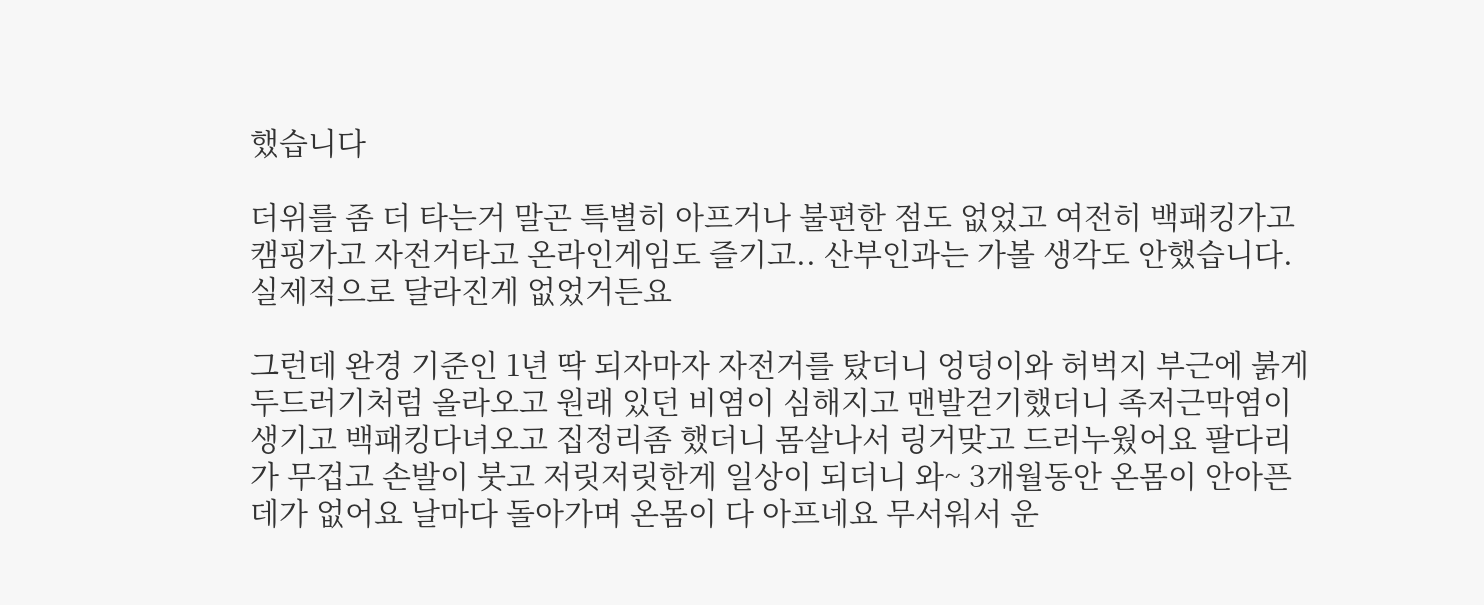했습니다

더위를 좀 더 타는거 말곤 특별히 아프거나 불편한 점도 없었고 여전히 백패킹가고 캠핑가고 자전거타고 온라인게임도 즐기고.. 산부인과는 가볼 생각도 안했습니다. 실제적으로 달라진게 없었거든요

그런데 완경 기준인 1년 딱 되자마자 자전거를 탔더니 엉덩이와 허벅지 부근에 붉게 두드러기처럼 올라오고 원래 있던 비염이 심해지고 맨발걷기했더니 족저근막염이 생기고 백패킹다녀오고 집정리좀 했더니 몸살나서 링거맞고 드러누웠어요 팔다리가 무겁고 손발이 붓고 저릿저릿한게 일상이 되더니 와~ 3개월동안 온몸이 안아픈데가 없어요 날마다 돌아가며 온몸이 다 아프네요 무서워서 운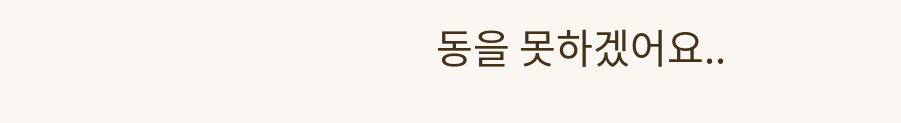동을 못하겠어요..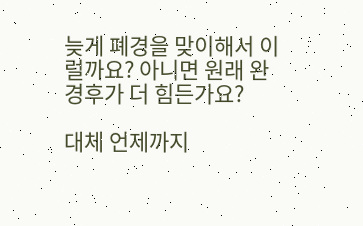늦게 폐경을 맞이해서 이럴까요? 아니면 원래 완경후가 더 힘든가요?

대체 언제까지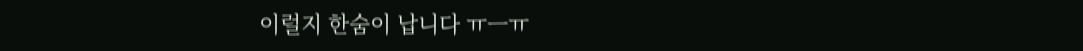이럴지 한숨이 납니다 ㅠㅡㅠ